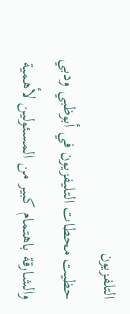التلفزيون
حظيت محطات التليفزيون في أبوظبي ودبي والشارقة باهتمام كبير من المسئولين لأهمية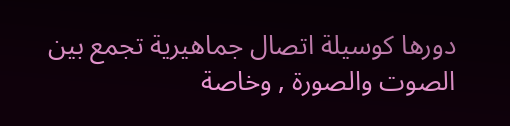دورها كوسيلة اتصال جماهيرية تجمع بين الصوت والصورة , وخاصة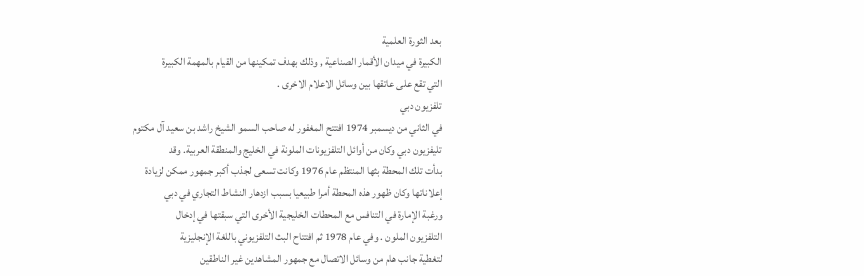بعد الثورة العلمية
الكبيرة في ميدان الأقمار الصناعية , وذلك بهدف تمكينها من القيام بالمهمة الكبيرة
التي تقع على عاتقها بين وسائل الاعلام الاخرى .
تلفزيون دبي
في الثاني من ديسمبر 1974 افتتح المغفور له صاحب السمو الشيخ راشد بن سعيد آل مكتوم
تليفزيون دبي وكان من أوائل التلفزيونات الملونة في الخليج والمنطقة العربية. وقد
بدأت تلك المحطة بثها المنتظم عام 1976 وكانت تسعى لجذب أكبر جمهور ممكن لزيادة
إعلاناتها وكان ظهور هذه المحطة أمرا طبيعيا بسبب ازدهار النشاط التجاري في دبي
ورغبة الإمارة في التنافس مع المحطات الخليجية الأخرى التي سبقتها في إدخال
التلفزيون الملون . وفي عام 1978 ثم افتتاح البث التلفزيوني باللغة الإنجليزية
لتغطية جانب هام من وسائل الاتصال مع جمهور المشاهدين غير الناطقين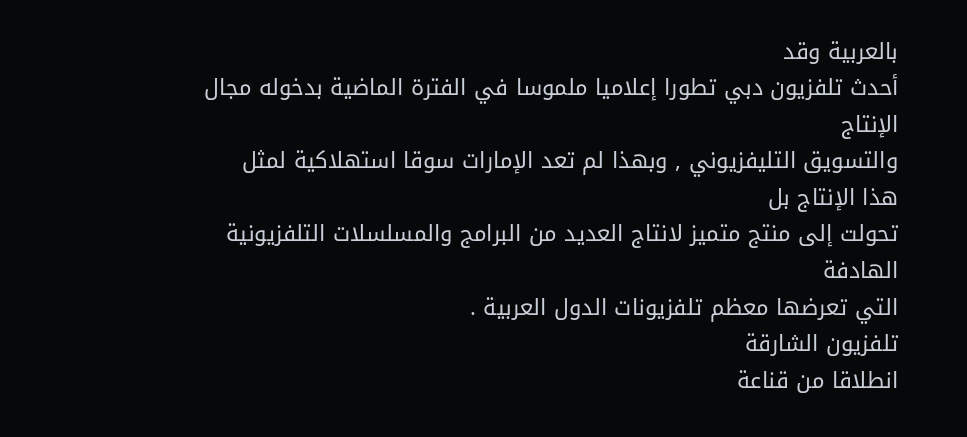بالعربية وقد
أحدث تلفزيون دبي تطورا إعلاميا ملموسا في الفترة الماضية بدخوله مجال الإنتاج
والتسويق التليفزيوني , وبهذا لم تعد الإمارات سوقا استهلاكية لمثل هذا الإنتاج بل
تحولت إلى منتج متميز لانتاج العديد من البرامج والمسلسلات التلفزيونية الهادفة
التي تعرضها معظم تلفزيونات الدول العربية .
تلفزيون الشارقة
انطلاقا من قناعة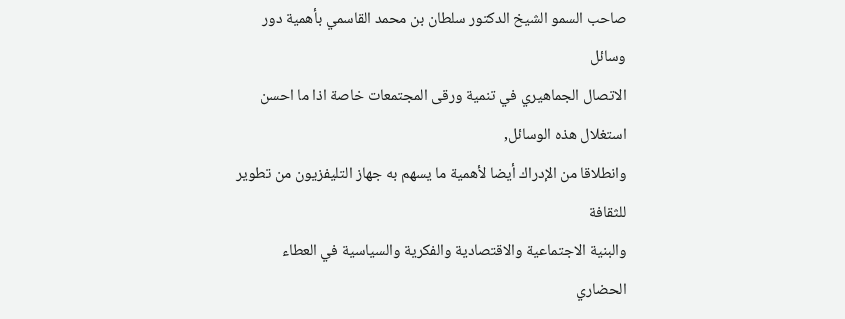صاحب السمو الشيخ الدكتور سلطان بن محمد القاسمي بأهمية دور وسائل
الاتصال الجماهيري في تنمية ورقى المجتمعات خاصة اذا ما احسن استغلال هذه الوسائل,
وانطلاقا من الإدراك أيضا لأهمية ما يسهم به جهاز التليفزيون من تطوير للثقافة
والبنية الاجتماعية والاقتصادية والفكرية والسياسية في العطاء الحضاري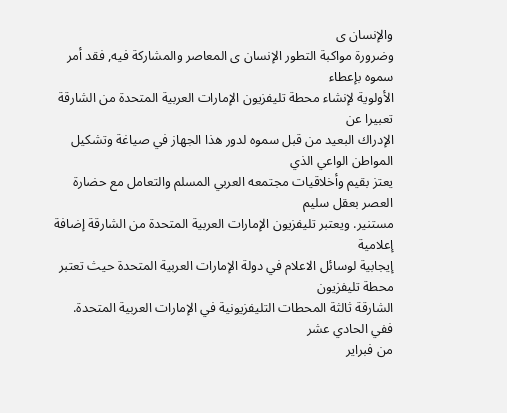والإنسان ى
وضرورة مواكبة التطور الإنسان ى المعاصر والمشاركة فيه, فقد أمر سموه بإعطاء
الأولوية لإنشاء محطة تليفزيون الإمارات العربية المتحدة من الشارقة تعبيرا عن
الإدراك البعيد من قبل سموه لدور هذا الجهاز في صياغة وتشكيل المواطن الواعي الذي
يعتز بقيم وأخلاقيات مجتمعه العربي المسلم والتعامل مع حضارة العصر بعقل سليم
مستنير. ويعتبر تليفزيون الإمارات العربية المتحدة من الشارقة إضافة إعلامية
إيجابية لوسائل الاعلام في دولة الإمارات العربية المتحدة حيث تعتبر محطة تليفزيون
الشارقة ثالثة المحطات التليفزيونية في الإمارات العربية المتحدة. ففي الحادي عشر
من فبراير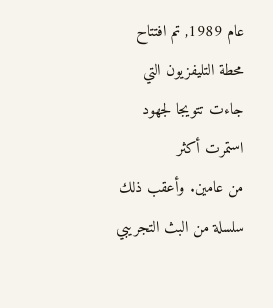عام 1989, تم افتتاح محطة التليفزيون التي جاءت تتويجا لجهود استمرت أكثر
من عامين. وأعقب ذلك سلسلة من البث التجريبي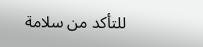للتأكد من سلامة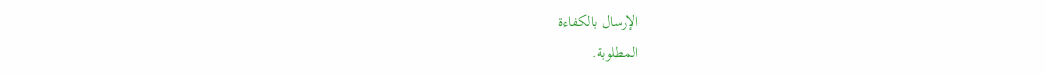الإرسال بالكفاءة
المطلوبة.